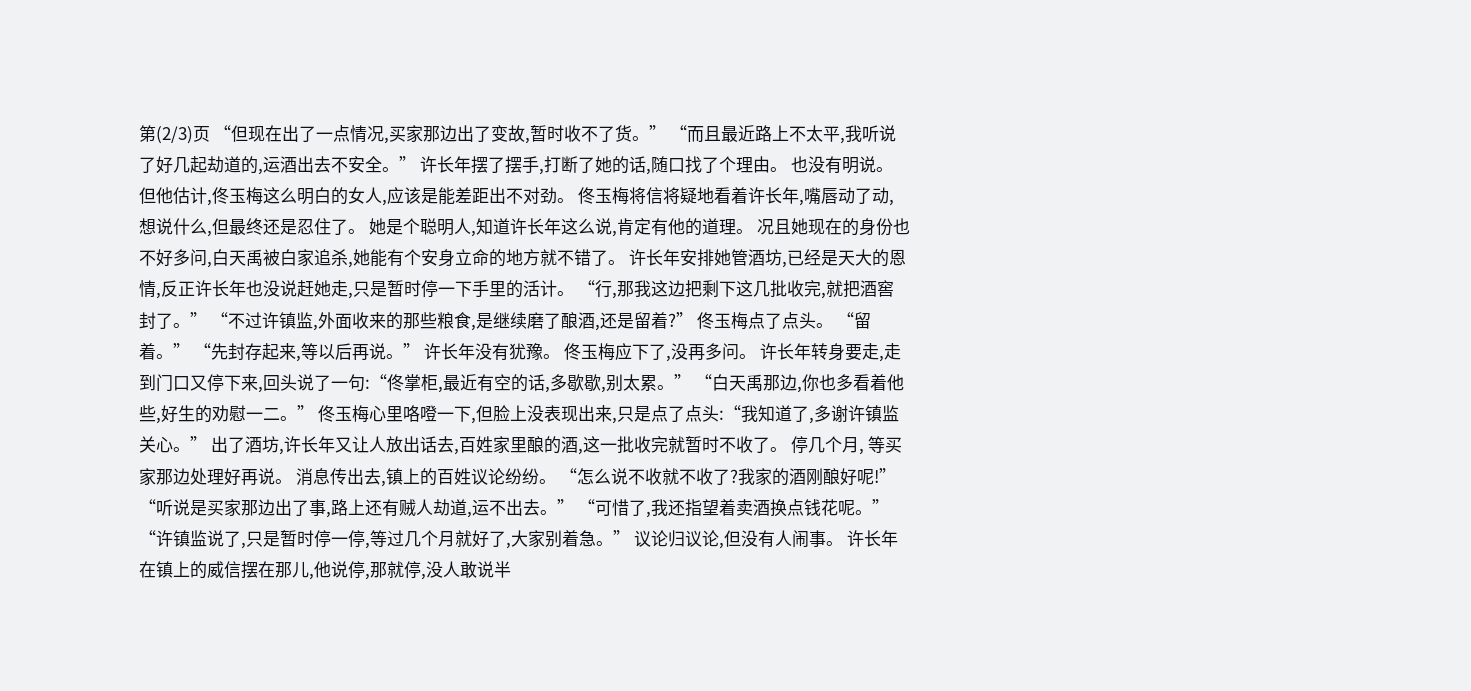第(2/3)页 “但现在出了一点情况,买家那边出了变故,暂时收不了货。” “而且最近路上不太平,我听说了好几起劫道的,运酒出去不安全。” 许长年摆了摆手,打断了她的话,随口找了个理由。 也没有明说。 但他估计,佟玉梅这么明白的女人,应该是能差距出不对劲。 佟玉梅将信将疑地看着许长年,嘴唇动了动,想说什么,但最终还是忍住了。 她是个聪明人,知道许长年这么说,肯定有他的道理。 况且她现在的身份也不好多问,白天禹被白家追杀,她能有个安身立命的地方就不错了。 许长年安排她管酒坊,已经是天大的恩情,反正许长年也没说赶她走,只是暂时停一下手里的活计。 “行,那我这边把剩下这几批收完,就把酒窖封了。” “不过许镇监,外面收来的那些粮食,是继续磨了酿酒,还是留着?” 佟玉梅点了点头。 “留着。” “先封存起来,等以后再说。” 许长年没有犹豫。 佟玉梅应下了,没再多问。 许长年转身要走,走到门口又停下来,回头说了一句:“佟掌柜,最近有空的话,多歇歇,别太累。” “白天禹那边,你也多看着他些,好生的劝慰一二。” 佟玉梅心里咯噔一下,但脸上没表现出来,只是点了点头:“我知道了,多谢许镇监关心。” 出了酒坊,许长年又让人放出话去,百姓家里酿的酒,这一批收完就暂时不收了。 停几个月, 等买家那边处理好再说。 消息传出去,镇上的百姓议论纷纷。 “怎么说不收就不收了?我家的酒刚酿好呢!” “听说是买家那边出了事,路上还有贼人劫道,运不出去。” “可惜了,我还指望着卖酒换点钱花呢。” “许镇监说了,只是暂时停一停,等过几个月就好了,大家别着急。” 议论归议论,但没有人闹事。 许长年在镇上的威信摆在那儿,他说停,那就停,没人敢说半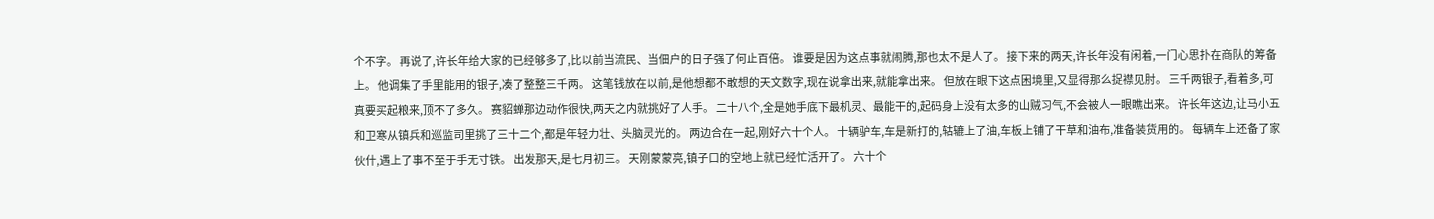个不字。 再说了,许长年给大家的已经够多了,比以前当流民、当佃户的日子强了何止百倍。 谁要是因为这点事就闹腾,那也太不是人了。 接下来的两天,许长年没有闲着,一门心思扑在商队的筹备上。 他调集了手里能用的银子,凑了整整三千两。 这笔钱放在以前,是他想都不敢想的天文数字,现在说拿出来,就能拿出来。 但放在眼下这点困境里,又显得那么捉襟见肘。 三千两银子,看着多,可真要买起粮来,顶不了多久。 赛貂蝉那边动作很快,两天之内就挑好了人手。 二十八个,全是她手底下最机灵、最能干的,起码身上没有太多的山贼习气,不会被人一眼瞧出来。 许长年这边,让马小五和卫寒从镇兵和巡监司里挑了三十二个,都是年轻力壮、头脑灵光的。 两边合在一起,刚好六十个人。 十辆驴车,车是新打的,轱辘上了油,车板上铺了干草和油布,准备装货用的。 每辆车上还备了家伙什,遇上了事不至于手无寸铁。 出发那天,是七月初三。 天刚蒙蒙亮,镇子口的空地上就已经忙活开了。 六十个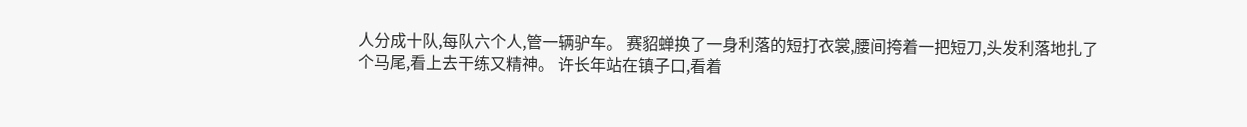人分成十队,每队六个人,管一辆驴车。 赛貂蝉换了一身利落的短打衣裳,腰间挎着一把短刀,头发利落地扎了个马尾,看上去干练又精神。 许长年站在镇子口,看着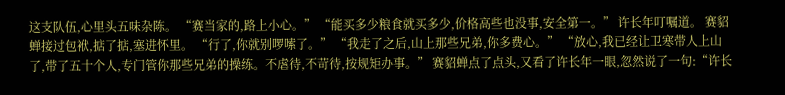这支队伍,心里头五味杂陈。 “赛当家的,路上小心。” “能买多少粮食就买多少,价格高些也没事,安全第一。” 许长年叮嘱道。 赛貂蝉接过包袱,掂了掂,塞进怀里。 “行了,你就别啰嗦了。” “我走了之后,山上那些兄弟,你多费心。” “放心,我已经让卫寒带人上山了,带了五十个人,专门管你那些兄弟的操练。不虐待,不苛待,按规矩办事。” 赛貂蝉点了点头,又看了许长年一眼,忽然说了一句:“许长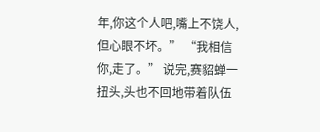年,你这个人吧,嘴上不饶人,但心眼不坏。” “我相信你,走了。” 说完,赛貂蝉一扭头,头也不回地带着队伍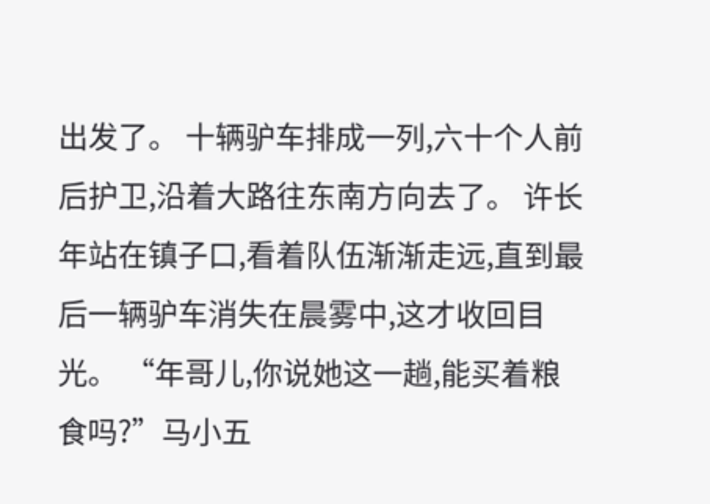出发了。 十辆驴车排成一列,六十个人前后护卫,沿着大路往东南方向去了。 许长年站在镇子口,看着队伍渐渐走远,直到最后一辆驴车消失在晨雾中,这才收回目光。 “年哥儿,你说她这一趟,能买着粮食吗?”马小五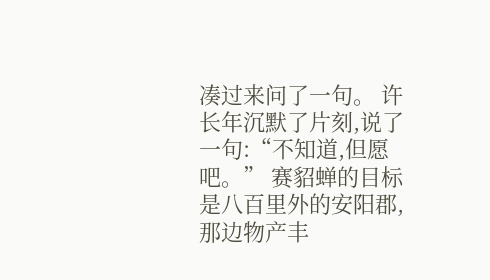凑过来问了一句。 许长年沉默了片刻,说了一句:“不知道,但愿吧。” 赛貂蝉的目标是八百里外的安阳郡,那边物产丰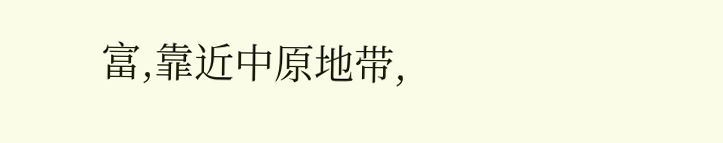富,靠近中原地带,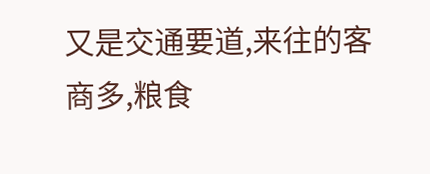又是交通要道,来往的客商多,粮食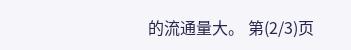的流通量大。 第(2/3)页